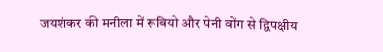जयशंकर की मनीला में रूबियो और पेनी वोंग से द्विपक्षीय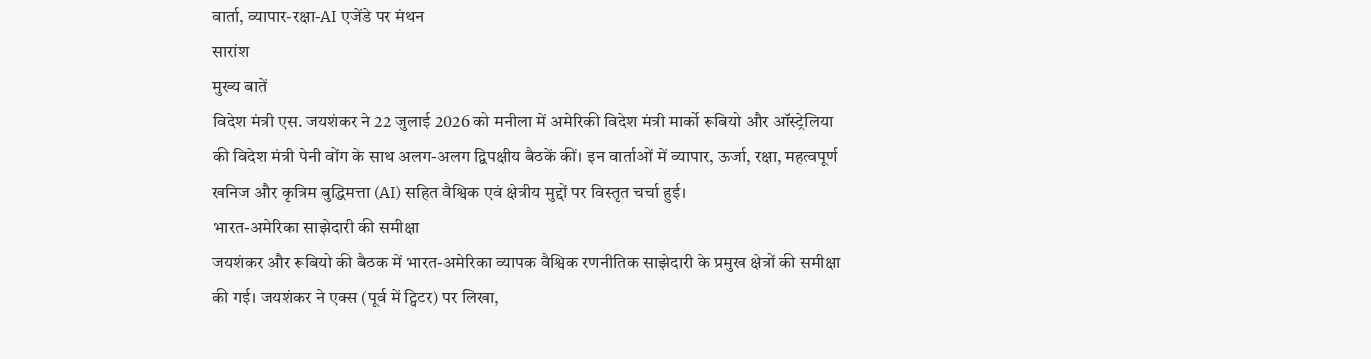वार्ता, व्यापार-रक्षा-AI एजेंडे पर मंथन
सारांश
मुख्य बातें
विदेश मंत्री एस. जयशंकर ने 22 जुलाई 2026 को मनीला में अमेरिकी विदेश मंत्री मार्को रूबियो और ऑस्ट्रेलिया की विदेश मंत्री पेनी वोंग के साथ अलग-अलग द्विपक्षीय बैठकें कीं। इन वार्ताओं में व्यापार, ऊर्जा, रक्षा, महत्वपूर्ण खनिज और कृत्रिम बुद्धिमत्ता (AI) सहित वैश्विक एवं क्षेत्रीय मुद्दों पर विस्तृत चर्चा हुई।
भारत-अमेरिका साझेदारी की समीक्षा
जयशंकर और रूबियो की बैठक में भारत-अमेरिका व्यापक वैश्विक रणनीतिक साझेदारी के प्रमुख क्षेत्रों की समीक्षा की गई। जयशंकर ने एक्स (पूर्व में ट्विटर) पर लिखा,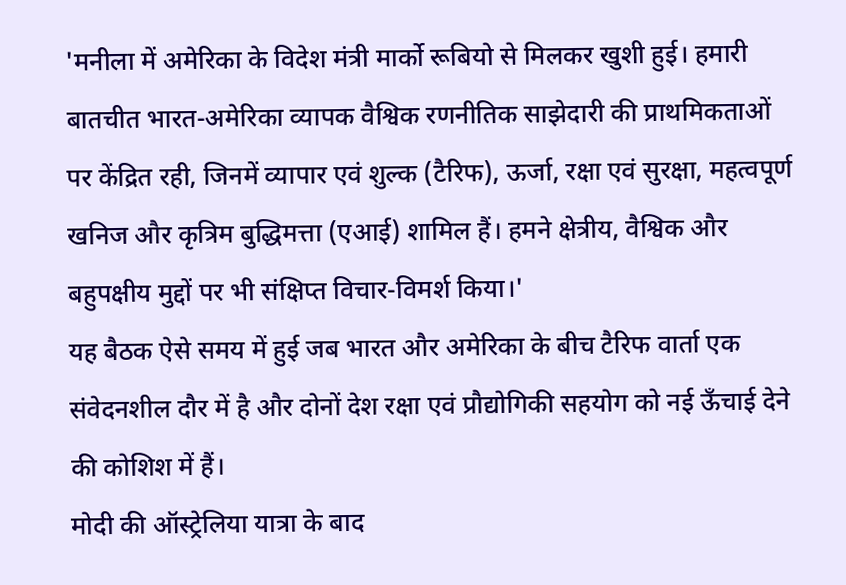'मनीला में अमेरिका के विदेश मंत्री मार्को रूबियो से मिलकर खुशी हुई। हमारी बातचीत भारत-अमेरिका व्यापक वैश्विक रणनीतिक साझेदारी की प्राथमिकताओं पर केंद्रित रही, जिनमें व्यापार एवं शुल्क (टैरिफ), ऊर्जा, रक्षा एवं सुरक्षा, महत्वपूर्ण खनिज और कृत्रिम बुद्धिमत्ता (एआई) शामिल हैं। हमने क्षेत्रीय, वैश्विक और बहुपक्षीय मुद्दों पर भी संक्षिप्त विचार-विमर्श किया।'
यह बैठक ऐसे समय में हुई जब भारत और अमेरिका के बीच टैरिफ वार्ता एक संवेदनशील दौर में है और दोनों देश रक्षा एवं प्रौद्योगिकी सहयोग को नई ऊँचाई देने की कोशिश में हैं।
मोदी की ऑस्ट्रेलिया यात्रा के बाद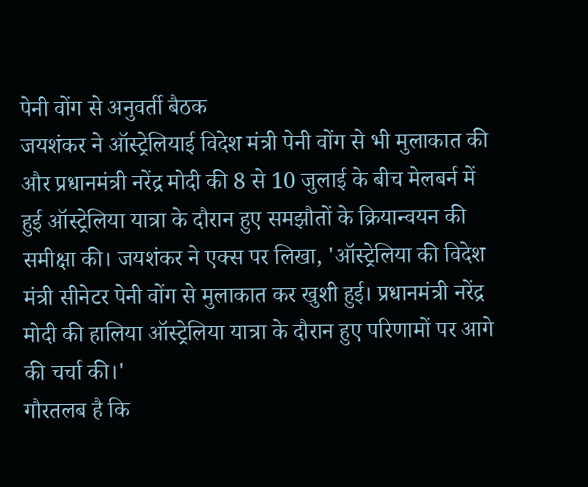पेनी वोंग से अनुवर्ती बैठक
जयशंकर ने ऑस्ट्रेलियाई विदेश मंत्री पेनी वोंग से भी मुलाकात की और प्रधानमंत्री नरेंद्र मोदी की 8 से 10 जुलाई के बीच मेलबर्न में हुई ऑस्ट्रेलिया यात्रा के दौरान हुए समझौतों के क्रियान्वयन की समीक्षा की। जयशंकर ने एक्स पर लिखा, 'ऑस्ट्रेलिया की विदेश मंत्री सीनेटर पेनी वोंग से मुलाकात कर खुशी हुई। प्रधानमंत्री नरेंद्र मोदी की हालिया ऑस्ट्रेलिया यात्रा के दौरान हुए परिणामों पर आगे की चर्चा की।'
गौरतलब है कि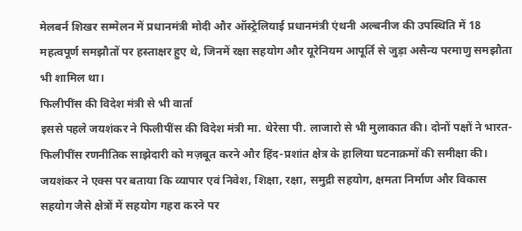मेलबर्न शिखर सम्मेलन में प्रधानमंत्री मोदी और ऑस्ट्रेलियाई प्रधानमंत्री एंथनी अल्बनीज की उपस्थिति में 18 महत्वपूर्ण समझौतों पर हस्ताक्षर हुए थे, जिनमें रक्षा सहयोग और यूरेनियम आपूर्ति से जुड़ा असैन्य परमाणु समझौता भी शामिल था।
फिलीपींस की विदेश मंत्री से भी वार्ता
इससे पहले जयशंकर ने फिलीपींस की विदेश मंत्री मा. थेरेसा पी. लाजारो से भी मुलाकात की। दोनों पक्षों ने भारत-फिलीपींस रणनीतिक साझेदारी को मज़बूत करने और हिंद-प्रशांत क्षेत्र के हालिया घटनाक्रमों की समीक्षा की। जयशंकर ने एक्स पर बताया कि व्यापार एवं निवेश, शिक्षा, रक्षा, समुद्री सहयोग, क्षमता निर्माण और विकास सहयोग जैसे क्षेत्रों में सहयोग गहरा करने पर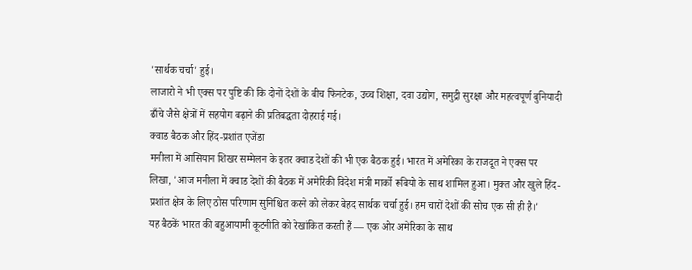'सार्थक चर्चा' हुई।
लाजारो ने भी एक्स पर पुष्टि की कि दोनों देशों के बीच फिनटेक, उच्च शिक्षा, दवा उद्योग, समुद्री सुरक्षा और महत्वपूर्ण बुनियादी ढाँचे जैसे क्षेत्रों में सहयोग बढ़ाने की प्रतिबद्धता दोहराई गई।
क्वाड बैठक और हिंद-प्रशांत एजेंडा
मनीला में आसियान शिखर सम्मेलन के इतर क्वाड देशों की भी एक बैठक हुई। भारत में अमेरिका के राजदूत ने एक्स पर लिखा, 'आज मनीला में क्वाड देशों की बैठक में अमेरिकी विदेश मंत्री मार्को रूबियो के साथ शामिल हुआ। मुक्त और खुले हिंद-प्रशांत क्षेत्र के लिए ठोस परिणाम सुनिश्चित करने को लेकर बेहद सार्थक चर्चा हुई। हम चारों देशों की सोच एक सी ही है।'
यह बैठकें भारत की बहुआयामी कूटनीति को रेखांकित करती हैं — एक ओर अमेरिका के साथ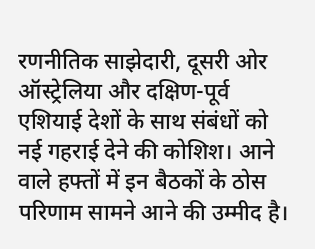रणनीतिक साझेदारी, दूसरी ओर ऑस्ट्रेलिया और दक्षिण-पूर्व एशियाई देशों के साथ संबंधों को नई गहराई देने की कोशिश। आने वाले हफ्तों में इन बैठकों के ठोस परिणाम सामने आने की उम्मीद है।